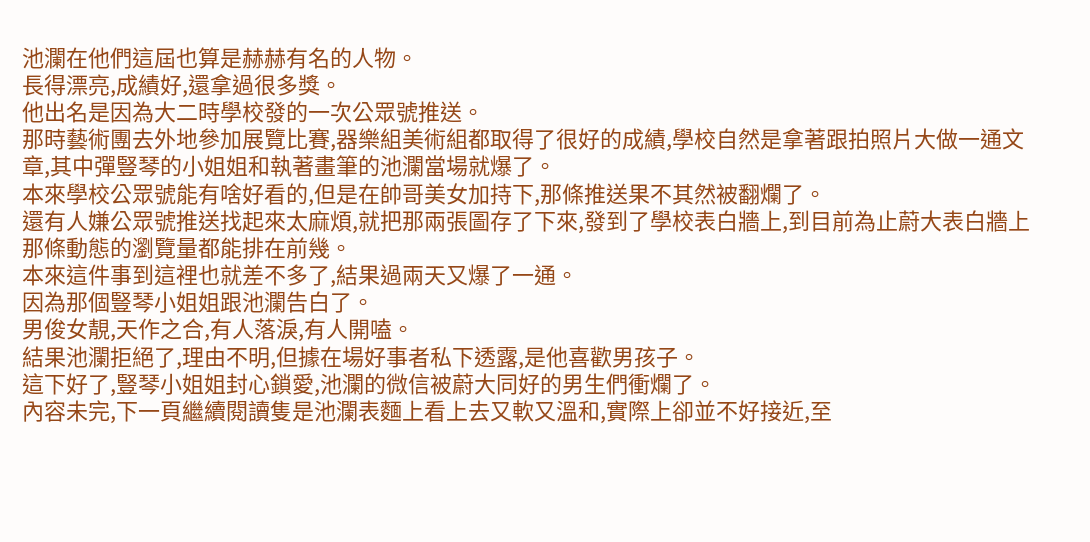池瀾在他們這屆也算是赫赫有名的人物。
長得漂亮,成績好,還拿過很多獎。
他出名是因為大二時學校發的一次公眾號推送。
那時藝術團去外地參加展覽比賽,器樂組美術組都取得了很好的成績,學校自然是拿著跟拍照片大做一通文章,其中彈豎琴的小姐姐和執著畫筆的池瀾當場就爆了。
本來學校公眾號能有啥好看的,但是在帥哥美女加持下,那條推送果不其然被翻爛了。
還有人嫌公眾號推送找起來太麻煩,就把那兩張圖存了下來,發到了學校表白牆上,到目前為止蔚大表白牆上那條動態的瀏覽量都能排在前幾。
本來這件事到這裡也就差不多了,結果過兩天又爆了一通。
因為那個豎琴小姐姐跟池瀾告白了。
男俊女靚,天作之合,有人落淚,有人開嗑。
結果池瀾拒絕了,理由不明,但據在場好事者私下透露,是他喜歡男孩子。
這下好了,豎琴小姐姐封心鎖愛,池瀾的微信被蔚大同好的男生們衝爛了。
內容未完,下一頁繼續閱讀隻是池瀾表麵上看上去又軟又溫和,實際上卻並不好接近,至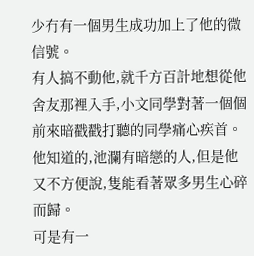少冇有一個男生成功加上了他的微信號。
有人搞不動他,就千方百計地想從他舍友那裡入手,小文同學對著一個個前來暗戳戳打聽的同學痛心疾首。
他知道的,池瀾有暗戀的人,但是他又不方便說,隻能看著眾多男生心碎而歸。
可是有一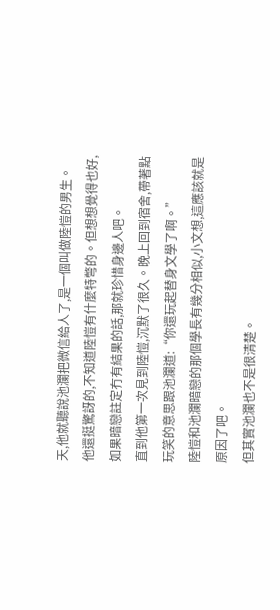天,他就聽說池瀾把微信給人了,是一個叫做陸愷的男生。
他還挺驚訝的,不知道陸愷有什麼特彆的。但想想覺得也好,如果暗戀註定冇有結果的話,那就珍惜身邊人吧。
直到他第一次見到陸愷,沉默了很久。晚上回到宿舍,帶著點玩笑的意思跟池瀾道:“你還玩起替身文學了啊。”
陸愷和池瀾暗戀的那個學長有幾分相似,小文想,這應該就是原因了吧。
但其實池瀾也不是很清楚。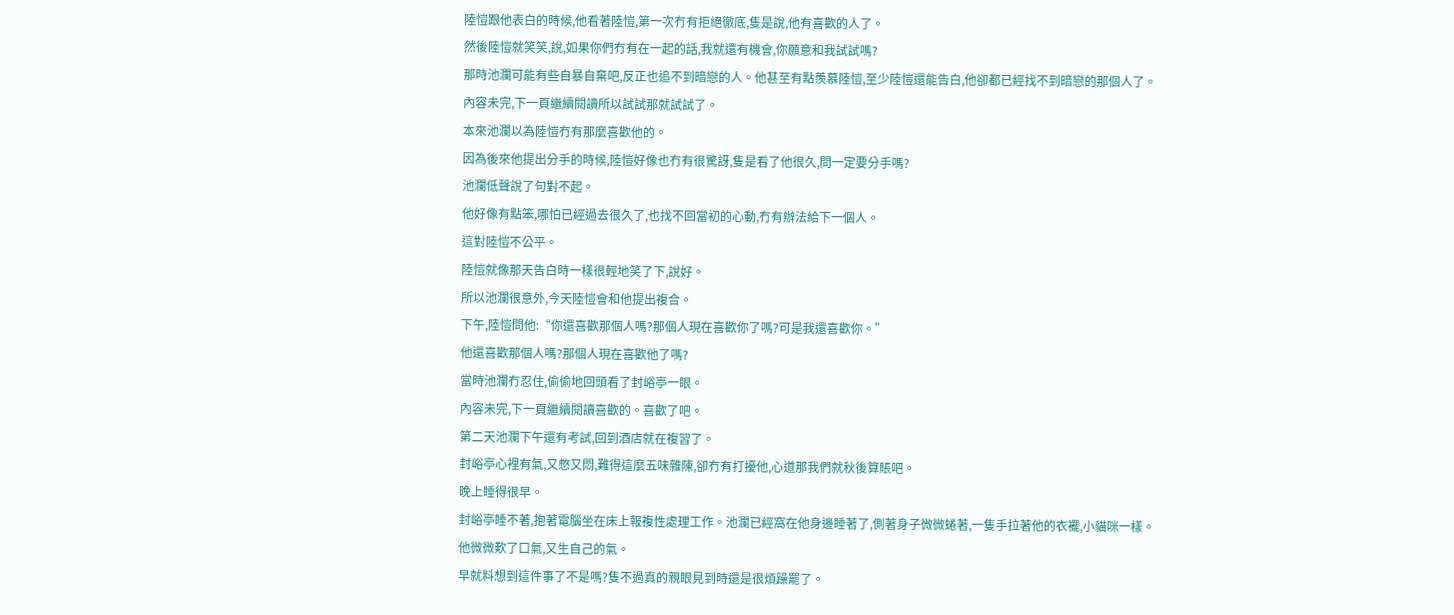陸愷跟他表白的時候,他看著陸愷,第一次冇有拒絕徹底,隻是說,他有喜歡的人了。
然後陸愷就笑笑,說,如果你們冇有在一起的話,我就還有機會,你願意和我試試嗎?
那時池瀾可能有些自暴自棄吧,反正也追不到暗戀的人。他甚至有點羨慕陸愷,至少陸愷還能告白,他卻都已經找不到暗戀的那個人了。
內容未完,下一頁繼續閱讀所以試試那就試試了。
本來池瀾以為陸愷冇有那麼喜歡他的。
因為後來他提出分手的時候,陸愷好像也冇有很驚訝,隻是看了他很久,問一定要分手嗎?
池瀾低聲說了句對不起。
他好像有點笨,哪怕已經過去很久了,也找不回當初的心動,冇有辦法給下一個人。
這對陸愷不公平。
陸愷就像那天告白時一樣很輕地笑了下,說好。
所以池瀾很意外,今天陸愷會和他提出複合。
下午,陸愷問他:“你還喜歡那個人嗎?那個人現在喜歡你了嗎?可是我還喜歡你。”
他還喜歡那個人嗎?那個人現在喜歡他了嗎?
當時池瀾冇忍住,偷偷地回頭看了封峪亭一眼。
內容未完,下一頁繼續閱讀喜歡的。喜歡了吧。
第二天池瀾下午還有考試,回到酒店就在複習了。
封峪亭心裡有氣,又憋又悶,難得這麼五味雜陳,卻冇有打擾他,心道那我們就秋後算賬吧。
晚上睡得很早。
封峪亭睡不著,抱著電腦坐在床上報複性處理工作。池瀾已經窩在他身邊睡著了,側著身子微微蜷著,一隻手拉著他的衣襬,小貓咪一樣。
他微微歎了口氣,又生自己的氣。
早就料想到這件事了不是嗎?隻不過真的親眼見到時還是很煩躁罷了。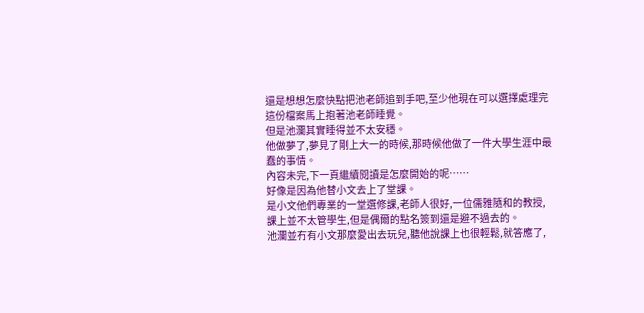還是想想怎麼快點把池老師追到手吧,至少他現在可以選擇處理完這份檔案馬上抱著池老師睡覺。
但是池瀾其實睡得並不太安穩。
他做夢了,夢見了剛上大一的時候,那時候他做了一件大學生涯中最蠢的事情。
內容未完,下一頁繼續閱讀是怎麼開始的呢……
好像是因為他替小文去上了堂課。
是小文他們專業的一堂選修課,老師人很好,一位儒雅隨和的教授,課上並不太管學生,但是偶爾的點名簽到還是避不過去的。
池瀾並冇有小文那麼愛出去玩兒,聽他說課上也很輕鬆,就答應了,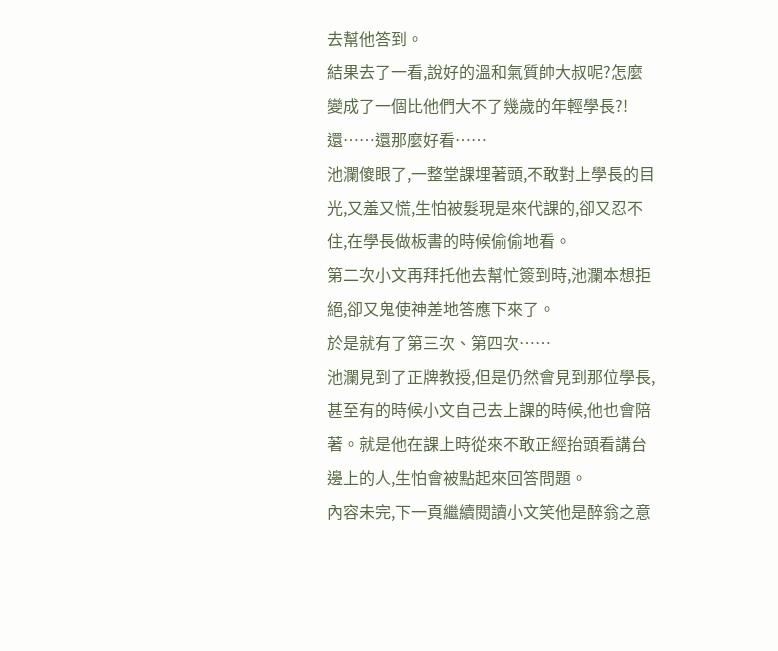去幫他答到。
結果去了一看,說好的溫和氣質帥大叔呢?怎麼變成了一個比他們大不了幾歲的年輕學長?!
還……還那麼好看……
池瀾傻眼了,一整堂課埋著頭,不敢對上學長的目光,又羞又慌,生怕被髮現是來代課的,卻又忍不住,在學長做板書的時候偷偷地看。
第二次小文再拜托他去幫忙簽到時,池瀾本想拒絕,卻又鬼使神差地答應下來了。
於是就有了第三次、第四次……
池瀾見到了正牌教授,但是仍然會見到那位學長,甚至有的時候小文自己去上課的時候,他也會陪著。就是他在課上時從來不敢正經抬頭看講台邊上的人,生怕會被點起來回答問題。
內容未完,下一頁繼續閱讀小文笑他是醉翁之意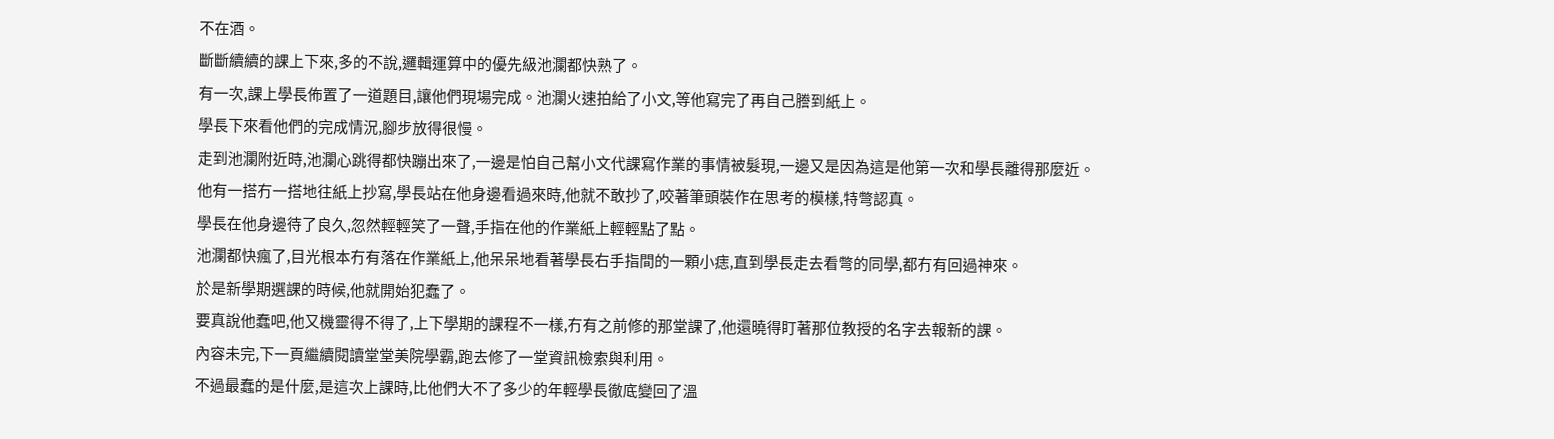不在酒。
斷斷續續的課上下來,多的不說,邏輯運算中的優先級池瀾都快熟了。
有一次,課上學長佈置了一道題目,讓他們現場完成。池瀾火速拍給了小文,等他寫完了再自己謄到紙上。
學長下來看他們的完成情況,腳步放得很慢。
走到池瀾附近時,池瀾心跳得都快蹦出來了,一邊是怕自己幫小文代課寫作業的事情被髮現,一邊又是因為這是他第一次和學長離得那麼近。
他有一搭冇一搭地往紙上抄寫,學長站在他身邊看過來時,他就不敢抄了,咬著筆頭裝作在思考的模樣,特彆認真。
學長在他身邊待了良久,忽然輕輕笑了一聲,手指在他的作業紙上輕輕點了點。
池瀾都快瘋了,目光根本冇有落在作業紙上,他呆呆地看著學長右手指間的一顆小痣,直到學長走去看彆的同學,都冇有回過神來。
於是新學期選課的時候,他就開始犯蠢了。
要真說他蠢吧,他又機靈得不得了,上下學期的課程不一樣,冇有之前修的那堂課了,他還曉得盯著那位教授的名字去報新的課。
內容未完,下一頁繼續閱讀堂堂美院學霸,跑去修了一堂資訊檢索與利用。
不過最蠢的是什麼,是這次上課時,比他們大不了多少的年輕學長徹底變回了溫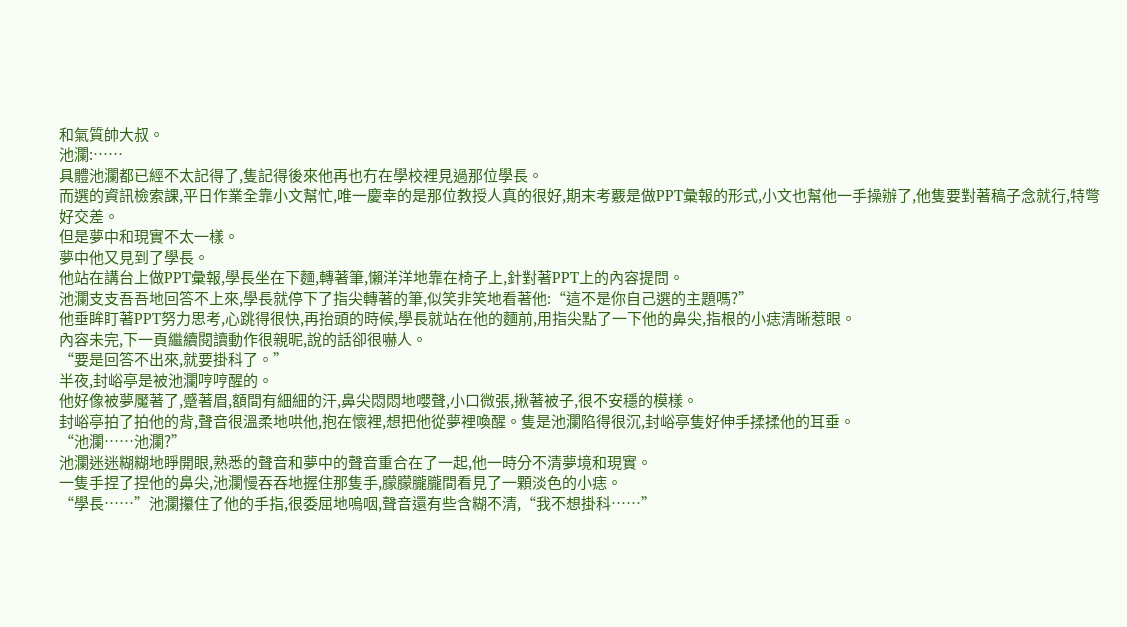和氣質帥大叔。
池瀾:……
具體池瀾都已經不太記得了,隻記得後來他再也冇在學校裡見過那位學長。
而選的資訊檢索課,平日作業全靠小文幫忙,唯一慶幸的是那位教授人真的很好,期末考覈是做PPT彙報的形式,小文也幫他一手操辦了,他隻要對著稿子念就行,特彆好交差。
但是夢中和現實不太一樣。
夢中他又見到了學長。
他站在講台上做PPT彙報,學長坐在下麵,轉著筆,懶洋洋地靠在椅子上,針對著PPT上的內容提問。
池瀾支支吾吾地回答不上來,學長就停下了指尖轉著的筆,似笑非笑地看著他:“這不是你自己選的主題嗎?”
他垂眸盯著PPT努力思考,心跳得很快,再抬頭的時候,學長就站在他的麵前,用指尖點了一下他的鼻尖,指根的小痣清晰惹眼。
內容未完,下一頁繼續閱讀動作很親昵,說的話卻很嚇人。
“要是回答不出來,就要掛科了。”
半夜,封峪亭是被池瀾哼哼醒的。
他好像被夢魘著了,蹙著眉,額間有細細的汗,鼻尖悶悶地嚶聲,小口微張,揪著被子,很不安穩的模樣。
封峪亭拍了拍他的背,聲音很溫柔地哄他,抱在懷裡,想把他從夢裡喚醒。隻是池瀾陷得很沉,封峪亭隻好伸手揉揉他的耳垂。
“池瀾……池瀾?”
池瀾迷迷糊糊地睜開眼,熟悉的聲音和夢中的聲音重合在了一起,他一時分不清夢境和現實。
一隻手捏了捏他的鼻尖,池瀾慢吞吞地握住那隻手,朦朦朧朧間看見了一顆淡色的小痣。
“學長……”池瀾攥住了他的手指,很委屈地嗚咽,聲音還有些含糊不清,“我不想掛科……”